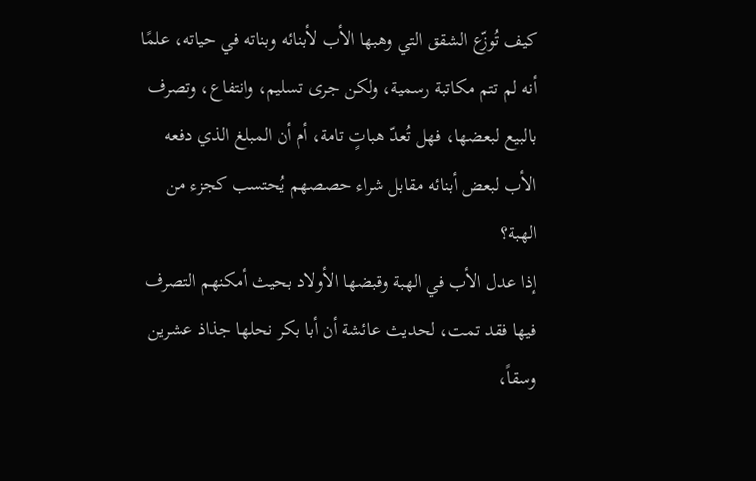كيف تُوزّع الشقق التي وهبها الأب لأبنائه وبناته في حياته، علمًا أنه لم تتم مكاتبة رسمية، ولكن جرى تسليم، وانتفاع، وتصرف بالبيع لبعضها، فهل تُعدّ هباتٍ تامة، أم أن المبلغ الذي دفعه الأب لبعض أبنائه مقابل شراء حصصهم يُحتسب كجزء من الهبة؟
إذا عدل الأب في الهبة وقبضها الأولاد بحيث أمكنهم التصرف فيها فقد تمت، لحديث عائشة أن أبا بكر نحلها جذاذ عشرين وسقاً،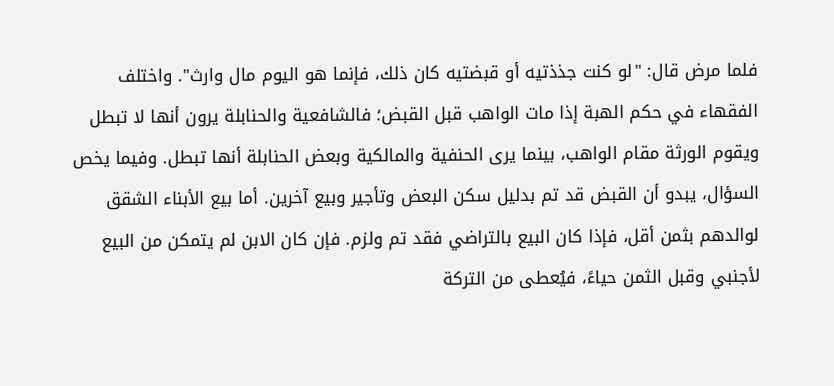فلما مرض قال: "لو كنت جذذتيه أو قبضتيه كان ذلك، فإنما هو اليوم مال وارث". واختلف الفقهاء في حكم الهبة إذا مات الواهب قبل القبض؛ فالشافعية والحنابلة يرون أنها لا تبطل ويقوم الورثة مقام الواهب، بينما يرى الحنفية والمالكية وبعض الحنابلة أنها تبطل. وفيما يخص السؤال، يبدو أن القبض قد تم بدليل سكن البعض وتأجير وبيع آخرين. أما بيع الأبناء الشقق لوالدهم بثمن أقل، فإذا كان البيع بالتراضي فقد تم ولزم. فإن كان الابن لم يتمكن من البيع لأجنبي وقبل الثمن حياءً، فيُعطى من التركة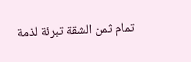تمام ثمن الشقة تبرئة لذمة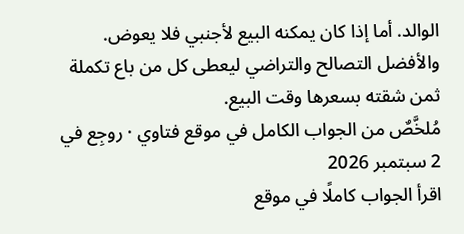الوالد. أما إذا كان يمكنه البيع لأجنبي فلا يعوض. والأفضل التصالح والتراضي ليعطى كل من باع تكملة ثمن شقته بسعرها وقت البيع.
مُلخَّصٌ من الجواب الكامل في موقع فتاوي · روجِع في 2 سبتمبر 2026
اقرأ الجواب كاملًا في موقع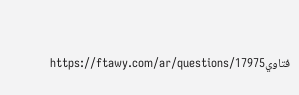فتاويhttps://ftawy.com/ar/questions/17975